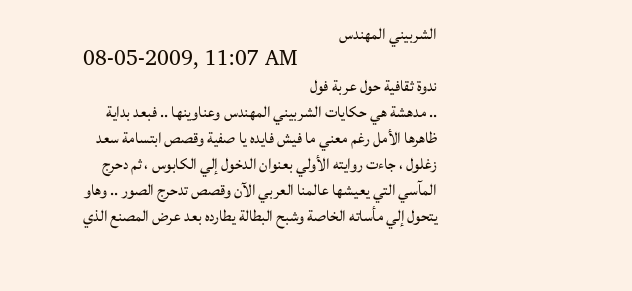الشربيني المهندس
08-05-2009, 11:07 AM
ندوة ثقافية حول عربة فول
.. مدهشة هي حكايات الشربيني المهندس وعناوينها .. فبعد بداية ظاهرها الأمل رغم معني ما فيش فايده يا صفية وقصص ابتسامة سعد زغلول ، جاءت روايته الأولي بعنوان الدخول إلي الكابوس ، ثم دحرج المآسي التي يعيشها عالمنا العربي الآن وقصص تدحرج الصور .. وهاو يتحول إلي مأساته الخاصة وشبح البطالة يطارده بعد عرض المصنع الذي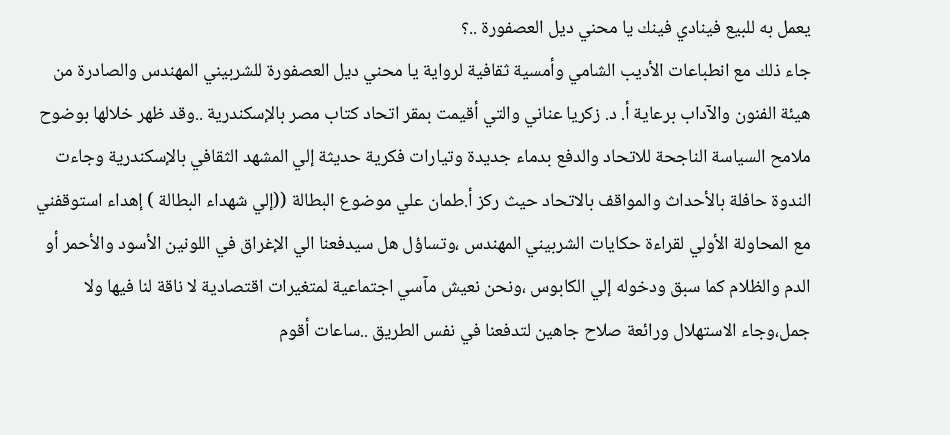يعمل به للبيع فينادي فينك يا محني ديل العصفورة ..؟
جاء ذلك مع انطباعات الأديب الشامي وأمسية ثقافية لرواية يا محني ديل العصفورة للشربيني المهندس والصادرة من هيئة الفنون والآداب برعاية أ. د. زكريا عناني والتي أقيمت بمقر اتحاد كتاب مصر بالإسكندرية ..وقد ظهر خلالها بوضوح ملامح السياسة الناجحة للاتحاد والدفع بدماء جديدة وتيارات فكرية حديثة إلي المشهد الثقافي بالإسكندرية وجاءت الندوة حافلة بالأحداث والمواقف بالاتحاد حيث ركز أ.طمان علي موضوع البطالة ((إلي شهداء البطالة ) إهداء استوقفني مع المحاولة الأولي لقراءة حكايات الشربيني المهندس ،وتساؤل هل سيدفعنا الي الإغراق في اللونين الأسود والأحمر أو الدم والظلام كما سبق ودخوله إلي الكابوس ،ونحن نعيش مآسي اجتماعية لمتغيرات اقتصادية لا ناقة لنا فيها ولا جمل،وجاء الاستهلال ورائعة صلاح جاهين لتدفعنا في نفس الطريق ..ساعات أقوم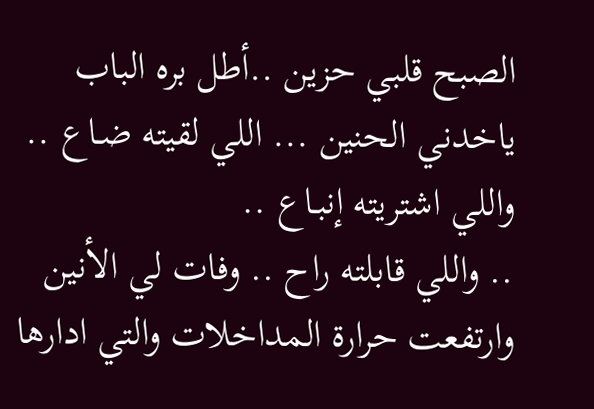الصبح قلبي حزين ..أطل بره الباب ياخدني الحنين ... اللي لقيته ضـاع .. واللي اشتريته إنبـاع ..
.. واللي قابلته راح .. وفات لي الأنين
وارتفعت حرارة المداخلات والتي ادارها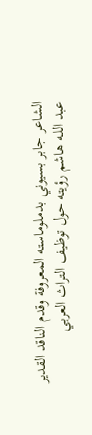الشاعر جابر بسيوني بدملوماسته المعروفة وقدم الناقد القدير عبد اللـه هاشم رؤيته حول توظيف التراث العربي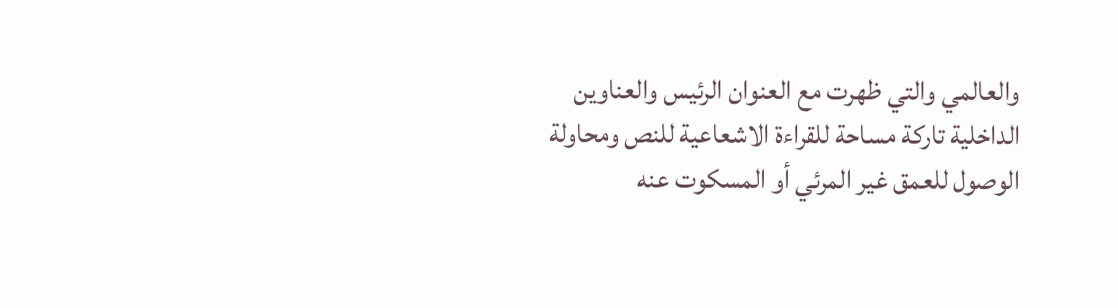والعالمي والتي ظهرت مع العنوان الرئيس والعناوين الداخلية تاركة مساحة للقراءة الاشعاعية للنص ومحاولة الوصول للعمق غير المرئي أو المسكوت عنه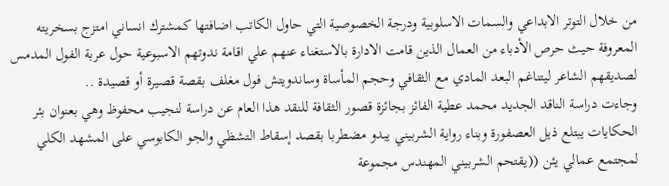من خلال التوتر الابداعي والسمات الاسلوبية ودرجة الخصوصية التي حاول الكاتب اضافتها كمشترك انساني امتزج بسخريته المعروفة حيث حرص الأدباء من العمال الذين قامت الادارة بالاستغناء عنهم علي اقامة ندوتهم الاسبوعية حول عربة الفول المدمس لصديقهم الشاعر ليتناغم البعد المادي مع الثقافي وحجم المأساة وساندويتش فول مغلف بقصة قصيرة أو قصيدة ..
وجاءت دراسة الناقد الجديد محمد عطية الفائز بجائزة قصور الثقافة للنقد هذا العام عن دراسة لنجيب محفوظ وهي بعنوان بئر الحكايات يبتلع ذيل العصفورة وبناء رواية الشربيني يبدو مضطربا بقصد إسقاط التشظي والجو الكابوسي على المشهد الكلي لمجتمع عمالي يئن ((يقتحم الشربيني المهندس مجموعة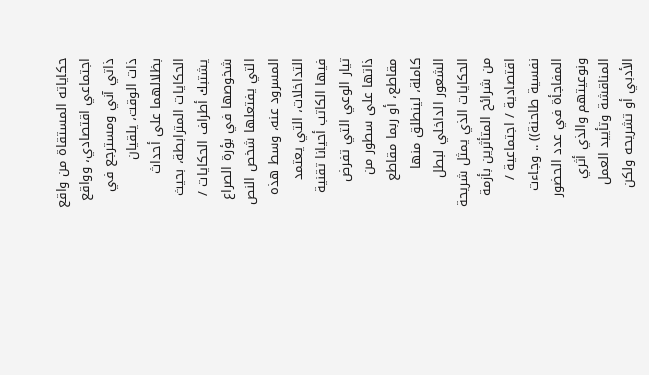حكاياته المستقاة من واقع اجتماعي اقتصادي، وواقع ذاتي آني ومسترجع في ذات الوقت، يلقيان بظلالهما على أحداث الحكايات المترابطة، بحيث يشتبك أطراف الحكايات / شخوصها في بؤرة الصراع التي يفتعلها شخص النص المسرود عنه، وسط هذه التداخلات، التي يعتمد فيها الكاتب أحيانا تقنية تيار الوعي التي تفرض ذاتها على سطور من مقاطع، أو ربما مقاطع كاملة، لينطلق منها الشعور الداخلي لبطل الحكايات الذي يمثل شريحة من شرائح المتأثرين بأزمة اقتصادية / اجتماعية / نفسية طاحنة)) .. وجاءت المفاجأة في عدد الحضور ونوعيتهم والذي أثري المناقشة وتأييد العمل الأدبي أو تشريحه ولكن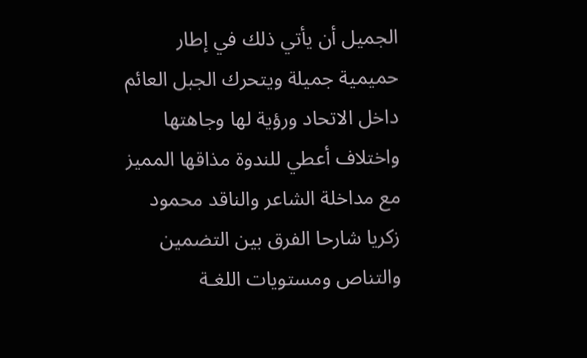الجميل أن يأتي ذلك في إطار حميمية جميلة ويتحرك الجبل العائم داخل الاتحاد ورؤية لها وجاهتها واختلاف أعطي للندوة مذاقها المميز مع مداخلة الشاعر والناقد محمود زكريا شارحا الفرق بين التضمين والتناص ومستويات اللغـة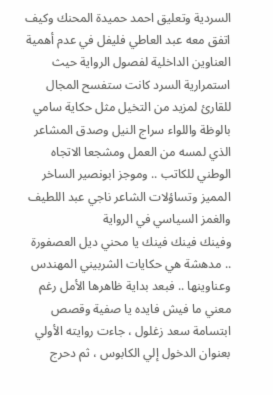السردية وتعليق احمد حميدة المحنك وكيف اتفق معه عبد العاطي فليفل في عدم أهمية العناوين الداخلية لفصول الرواية حيث استمرارية السرد كانت ستفسح المجال للقارئ لمزيد من التخيل مثل حكاية سامي بالوظة واللواء سراج النيل وصدق المشاعر الذي لمسه من العمل ومشجعا الاتجاه الوطني للكاتب .. وموجز ابونصير الساخر المميز وتساؤلات الشاعر ناجي عبد اللطيف والغمز السياسي في الرواية
وفينك فينك فينك يا محني ديل العصفورة
.. مدهشة هي حكايات الشربيني المهندس وعناوينها .. فبعد بداية ظاهرها الأمل رغم معني ما فيش فايده يا صفية وقصص ابتسامة سعد زغلول ، جاءت روايته الأولي بعنوان الدخول إلي الكابوس ، ثم دحرج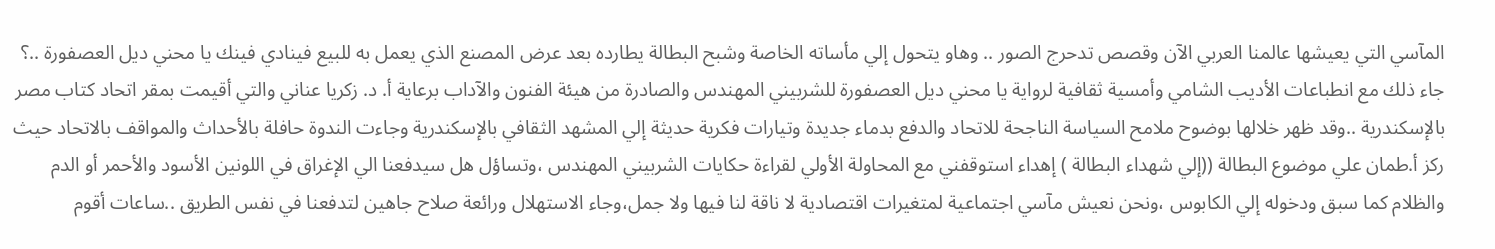المآسي التي يعيشها عالمنا العربي الآن وقصص تدحرج الصور .. وهاو يتحول إلي مأساته الخاصة وشبح البطالة يطارده بعد عرض المصنع الذي يعمل به للبيع فينادي فينك يا محني ديل العصفورة ..؟
جاء ذلك مع انطباعات الأديب الشامي وأمسية ثقافية لرواية يا محني ديل العصفورة للشربيني المهندس والصادرة من هيئة الفنون والآداب برعاية أ. د. زكريا عناني والتي أقيمت بمقر اتحاد كتاب مصر بالإسكندرية ..وقد ظهر خلالها بوضوح ملامح السياسة الناجحة للاتحاد والدفع بدماء جديدة وتيارات فكرية حديثة إلي المشهد الثقافي بالإسكندرية وجاءت الندوة حافلة بالأحداث والمواقف بالاتحاد حيث ركز أ.طمان علي موضوع البطالة ((إلي شهداء البطالة ) إهداء استوقفني مع المحاولة الأولي لقراءة حكايات الشربيني المهندس ،وتساؤل هل سيدفعنا الي الإغراق في اللونين الأسود والأحمر أو الدم والظلام كما سبق ودخوله إلي الكابوس ،ونحن نعيش مآسي اجتماعية لمتغيرات اقتصادية لا ناقة لنا فيها ولا جمل،وجاء الاستهلال ورائعة صلاح جاهين لتدفعنا في نفس الطريق ..ساعات أقوم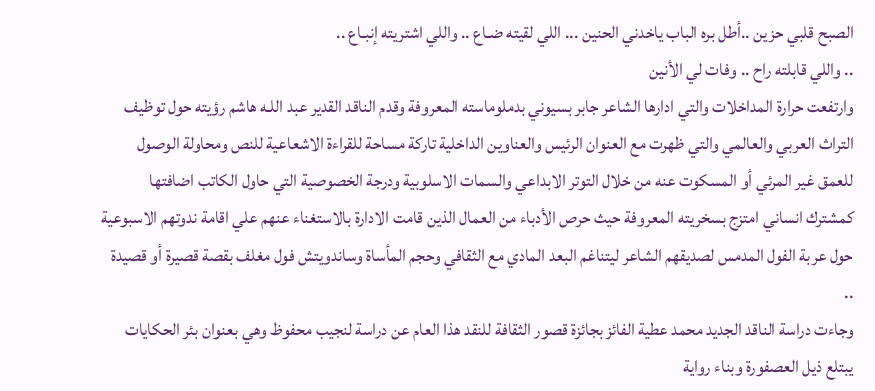الصبح قلبي حزين ..أطل بره الباب ياخدني الحنين ... اللي لقيته ضـاع .. واللي اشتريته إنبـاع ..
.. واللي قابلته راح .. وفات لي الأنين
وارتفعت حرارة المداخلات والتي ادارها الشاعر جابر بسيوني بدملوماسته المعروفة وقدم الناقد القدير عبد اللـه هاشم رؤيته حول توظيف التراث العربي والعالمي والتي ظهرت مع العنوان الرئيس والعناوين الداخلية تاركة مساحة للقراءة الاشعاعية للنص ومحاولة الوصول للعمق غير المرئي أو المسكوت عنه من خلال التوتر الابداعي والسمات الاسلوبية ودرجة الخصوصية التي حاول الكاتب اضافتها كمشترك انساني امتزج بسخريته المعروفة حيث حرص الأدباء من العمال الذين قامت الادارة بالاستغناء عنهم علي اقامة ندوتهم الاسبوعية حول عربة الفول المدمس لصديقهم الشاعر ليتناغم البعد المادي مع الثقافي وحجم المأساة وساندويتش فول مغلف بقصة قصيرة أو قصيدة ..
وجاءت دراسة الناقد الجديد محمد عطية الفائز بجائزة قصور الثقافة للنقد هذا العام عن دراسة لنجيب محفوظ وهي بعنوان بئر الحكايات يبتلع ذيل العصفورة وبناء رواية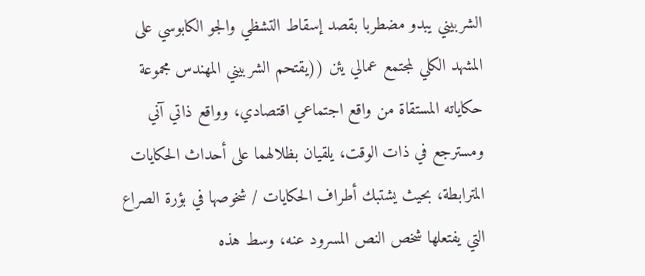الشربيني يبدو مضطربا بقصد إسقاط التشظي والجو الكابوسي على المشهد الكلي لمجتمع عمالي يئن ((يقتحم الشربيني المهندس مجموعة حكاياته المستقاة من واقع اجتماعي اقتصادي، وواقع ذاتي آني ومسترجع في ذات الوقت، يلقيان بظلالهما على أحداث الحكايات المترابطة، بحيث يشتبك أطراف الحكايات / شخوصها في بؤرة الصراع التي يفتعلها شخص النص المسرود عنه، وسط هذه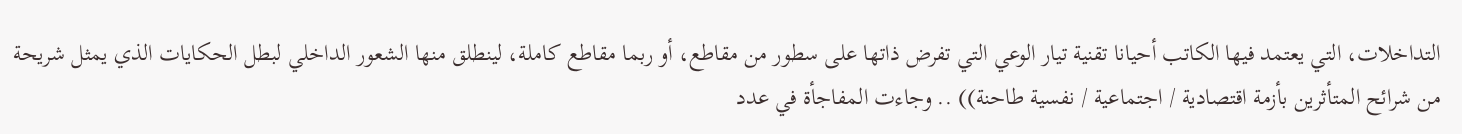التداخلات، التي يعتمد فيها الكاتب أحيانا تقنية تيار الوعي التي تفرض ذاتها على سطور من مقاطع، أو ربما مقاطع كاملة، لينطلق منها الشعور الداخلي لبطل الحكايات الذي يمثل شريحة من شرائح المتأثرين بأزمة اقتصادية / اجتماعية / نفسية طاحنة)) .. وجاءت المفاجأة في عدد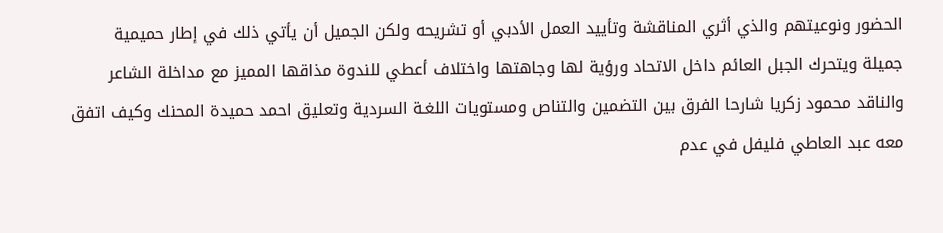الحضور ونوعيتهم والذي أثري المناقشة وتأييد العمل الأدبي أو تشريحه ولكن الجميل أن يأتي ذلك في إطار حميمية جميلة ويتحرك الجبل العائم داخل الاتحاد ورؤية لها وجاهتها واختلاف أعطي للندوة مذاقها المميز مع مداخلة الشاعر والناقد محمود زكريا شارحا الفرق بين التضمين والتناص ومستويات اللغـة السردية وتعليق احمد حميدة المحنك وكيف اتفق معه عبد العاطي فليفل في عدم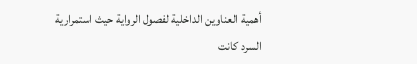أهمية العناوين الداخلية لفصول الرواية حيث استمرارية السرد كانت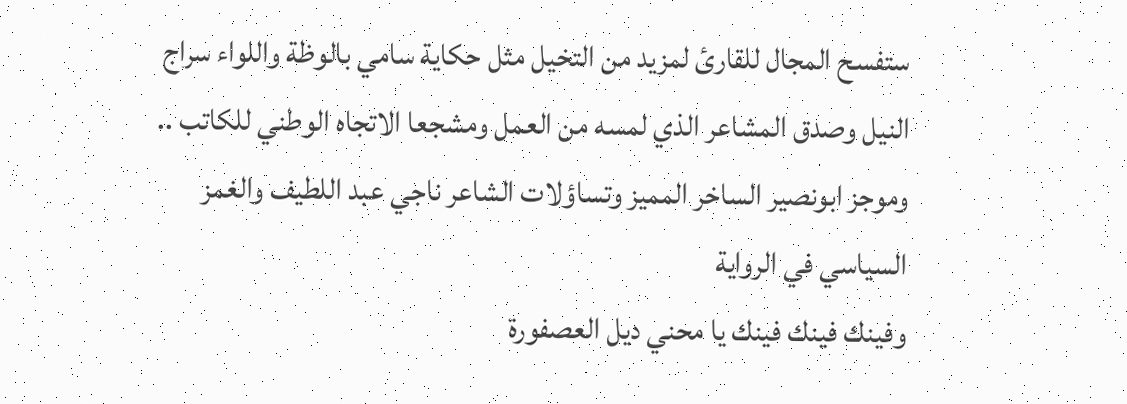ستفسح المجال للقارئ لمزيد من التخيل مثل حكاية سامي بالوظة واللواء سراج النيل وصدق المشاعر الذي لمسه من العمل ومشجعا الاتجاه الوطني للكاتب .. وموجز ابونصير الساخر المميز وتساؤلات الشاعر ناجي عبد اللطيف والغمز السياسي في الرواية
وفينك فينك فينك يا محني ديل العصفورة